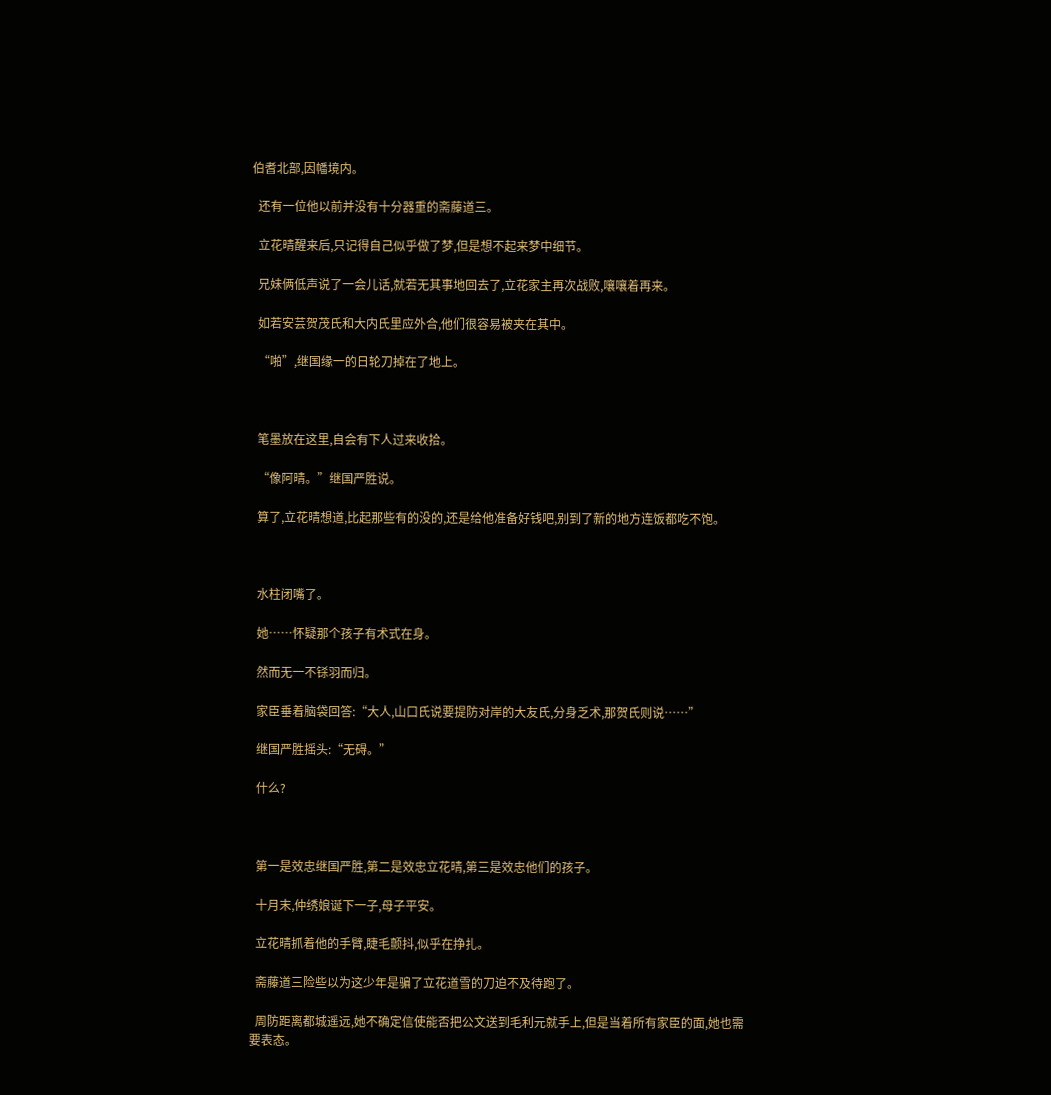伯耆北部,因幡境内。

  还有一位他以前并没有十分器重的斋藤道三。

  立花晴醒来后,只记得自己似乎做了梦,但是想不起来梦中细节。

  兄妹俩低声说了一会儿话,就若无其事地回去了,立花家主再次战败,嚷嚷着再来。

  如若安芸贺茂氏和大内氏里应外合,他们很容易被夹在其中。

  “啪”,继国缘一的日轮刀掉在了地上。



  笔墨放在这里,自会有下人过来收拾。

  “像阿晴。”继国严胜说。

  算了,立花晴想道,比起那些有的没的,还是给他准备好钱吧,别到了新的地方连饭都吃不饱。



  水柱闭嘴了。

  她……怀疑那个孩子有术式在身。

  然而无一不铩羽而归。

  家臣垂着脑袋回答:“大人,山口氏说要提防对岸的大友氏,分身乏术,那贺氏则说……”

  继国严胜摇头:“无碍。”

  什么?



  第一是效忠继国严胜,第二是效忠立花晴,第三是效忠他们的孩子。

  十月末,仲绣娘诞下一子,母子平安。

  立花晴抓着他的手臂,睫毛颤抖,似乎在挣扎。

  斋藤道三险些以为这少年是骗了立花道雪的刀迫不及待跑了。

  周防距离都城遥远,她不确定信使能否把公文送到毛利元就手上,但是当着所有家臣的面,她也需要表态。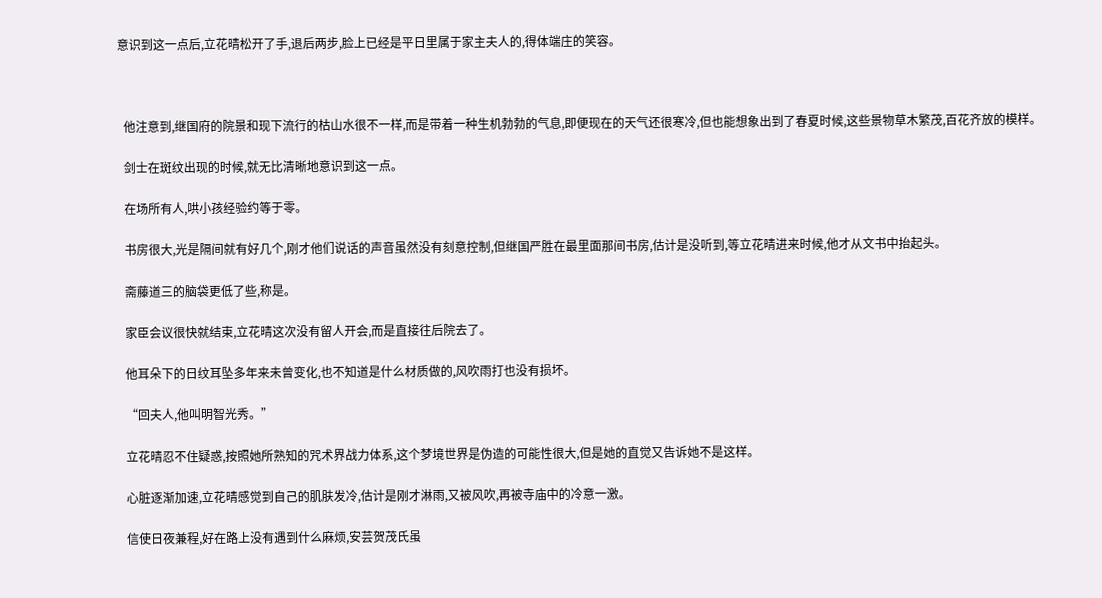意识到这一点后,立花晴松开了手,退后两步,脸上已经是平日里属于家主夫人的,得体端庄的笑容。



  他注意到,继国府的院景和现下流行的枯山水很不一样,而是带着一种生机勃勃的气息,即便现在的天气还很寒冷,但也能想象出到了春夏时候,这些景物草木繁茂,百花齐放的模样。

  剑士在斑纹出现的时候,就无比清晰地意识到这一点。

  在场所有人,哄小孩经验约等于零。

  书房很大,光是隔间就有好几个,刚才他们说话的声音虽然没有刻意控制,但继国严胜在最里面那间书房,估计是没听到,等立花晴进来时候,他才从文书中抬起头。

  斋藤道三的脑袋更低了些,称是。

  家臣会议很快就结束,立花晴这次没有留人开会,而是直接往后院去了。

  他耳朵下的日纹耳坠多年来未曾变化,也不知道是什么材质做的,风吹雨打也没有损坏。

  “回夫人,他叫明智光秀。”

  立花晴忍不住疑惑,按照她所熟知的咒术界战力体系,这个梦境世界是伪造的可能性很大,但是她的直觉又告诉她不是这样。

  心脏逐渐加速,立花晴感觉到自己的肌肤发冷,估计是刚才淋雨,又被风吹,再被寺庙中的冷意一激。

  信使日夜兼程,好在路上没有遇到什么麻烦,安芸贺茂氏虽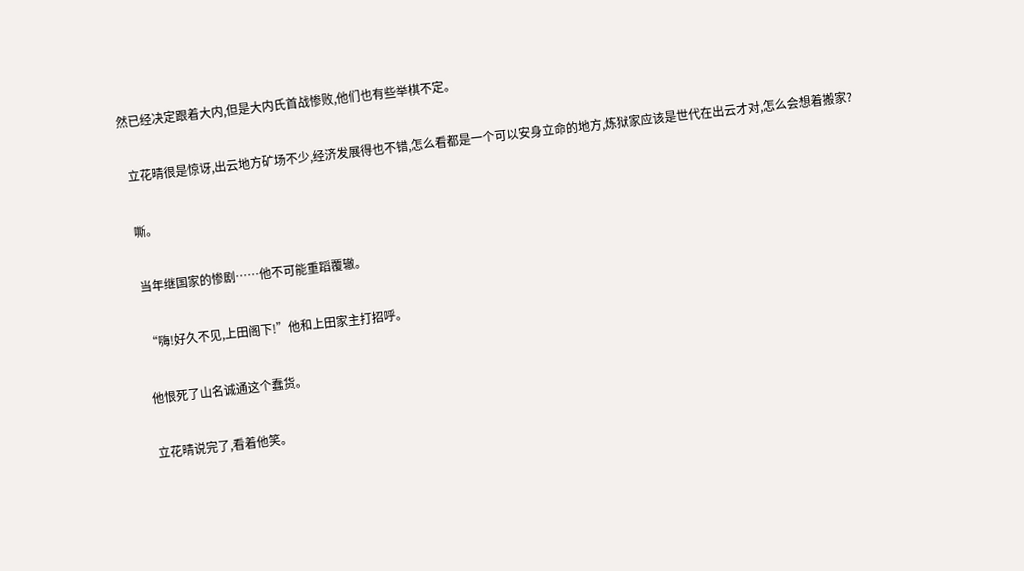然已经决定跟着大内,但是大内氏首战惨败,他们也有些举棋不定。

  立花晴很是惊讶,出云地方矿场不少,经济发展得也不错,怎么看都是一个可以安身立命的地方,炼狱家应该是世代在出云才对,怎么会想着搬家?

  嘶。

  当年继国家的惨剧……他不可能重蹈覆辙。

  “嗨!好久不见,上田阁下!”他和上田家主打招呼。

  他恨死了山名诚通这个蠢货。

  立花晴说完了,看着他笑。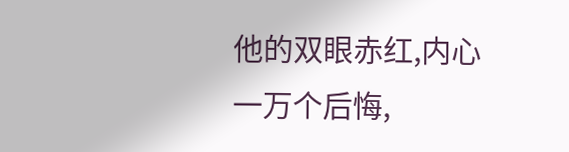他的双眼赤红,内心一万个后悔,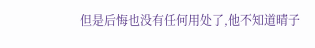但是后悔也没有任何用处了,他不知道晴子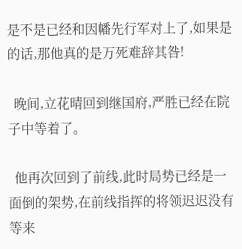是不是已经和因幡先行军对上了,如果是的话,那他真的是万死难辞其咎!

  晚间,立花晴回到继国府,严胜已经在院子中等着了。

  他再次回到了前线,此时局势已经是一面倒的架势,在前线指挥的将领迟迟没有等来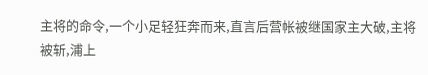主将的命令,一个小足轻狂奔而来,直言后营帐被继国家主大破,主将被斩,浦上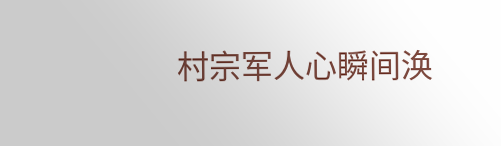村宗军人心瞬间涣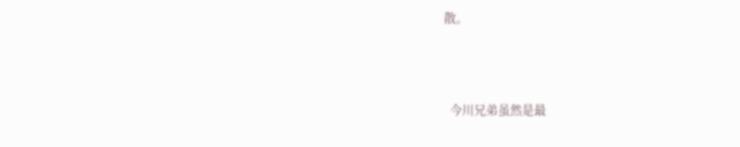散。



  今川兄弟虽然是最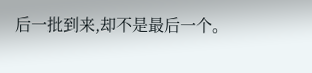后一批到来,却不是最后一个。